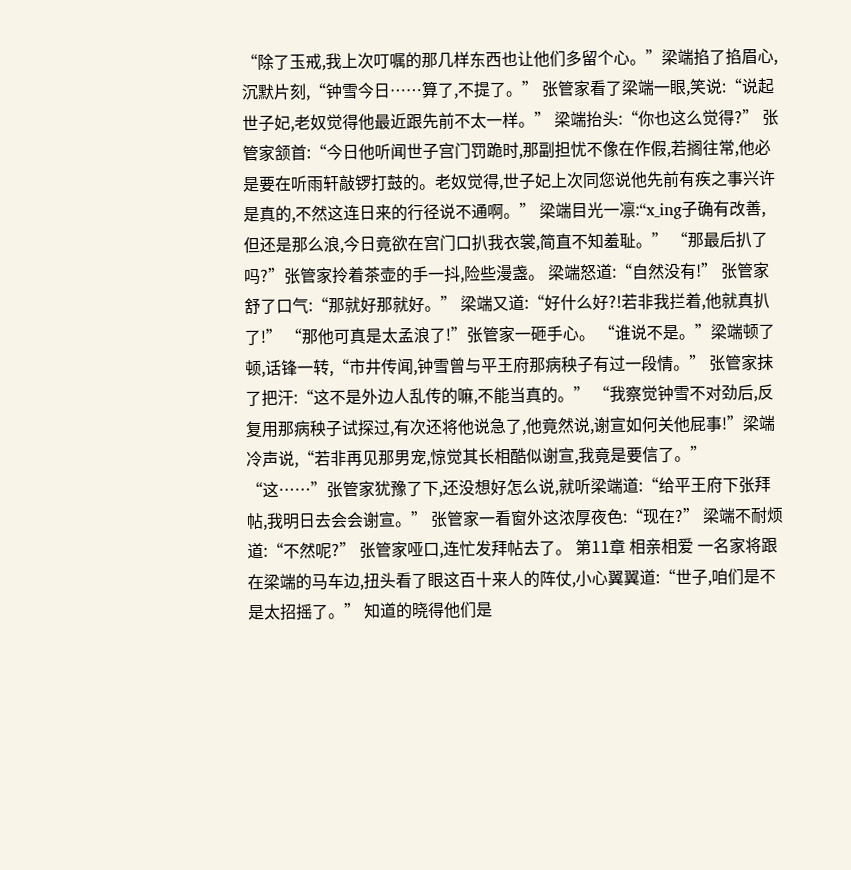“除了玉戒,我上次叮嘱的那几样东西也让他们多留个心。”梁端掐了掐眉心,沉默片刻,“钟雪今日……算了,不提了。” 张管家看了梁端一眼,笑说:“说起世子妃,老奴觉得他最近跟先前不太一样。” 梁端抬头:“你也这么觉得?” 张管家颔首:“今日他听闻世子宫门罚跪时,那副担忧不像在作假,若搁往常,他必是要在听雨轩敲锣打鼓的。老奴觉得,世子妃上次同您说他先前有疾之事兴许是真的,不然这连日来的行径说不通啊。” 梁端目光一凛:“x_ing子确有改善,但还是那么浪,今日竟欲在宫门口扒我衣裳,简直不知羞耻。” “那最后扒了吗?”张管家拎着茶壶的手一抖,险些漫盏。 梁端怒道:“自然没有!” 张管家舒了口气:“那就好那就好。” 梁端又道:“好什么好?!若非我拦着,他就真扒了!” “那他可真是太孟浪了!”张管家一砸手心。 “谁说不是。”梁端顿了顿,话锋一转,“市井传闻,钟雪曾与平王府那病秧子有过一段情。” 张管家抹了把汗:“这不是外边人乱传的嘛,不能当真的。” “我察觉钟雪不对劲后,反复用那病秧子试探过,有次还将他说急了,他竟然说,谢宣如何关他屁事!”梁端冷声说,“若非再见那男宠,惊觉其长相酷似谢宣,我竟是要信了。” “这……”张管家犹豫了下,还没想好怎么说,就听梁端道:“给平王府下张拜帖,我明日去会会谢宣。” 张管家一看窗外这浓厚夜色:“现在?” 梁端不耐烦道:“不然呢?” 张管家哑口,连忙发拜帖去了。 第11章 相亲相爱 一名家将跟在梁端的马车边,扭头看了眼这百十来人的阵仗,小心翼翼道:“世子,咱们是不是太招摇了。” 知道的晓得他们是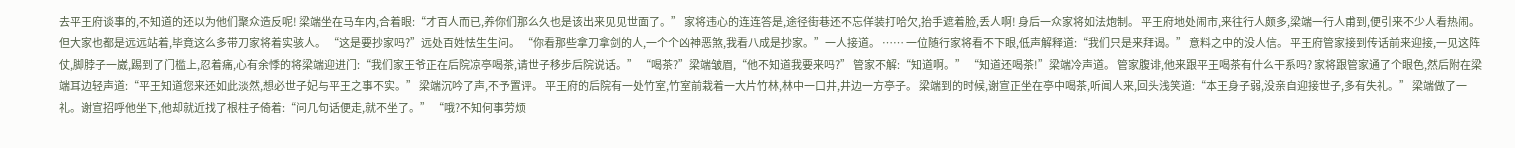去平王府谈事的,不知道的还以为他们聚众造反呢! 梁端坐在马车内,合着眼:“才百人而已,养你们那么久也是该出来见见世面了。” 家将违心的连连答是,途径街巷还不忘佯装打哈欠,抬手遮着脸,丢人啊! 身后一众家将如法炮制。 平王府地处闹市,来往行人颇多,梁端一行人甫到,便引来不少人看热闹。但大家也都是远远站着,毕竟这么多带刀家将着实骇人。 “这是要抄家吗?”远处百姓怯生生问。 “你看那些拿刀拿剑的人,一个个凶神恶煞,我看八成是抄家。”一人接道。 …… 一位随行家将看不下眼,低声解释道:“我们只是来拜谒。” 意料之中的没人信。 平王府管家接到传话前来迎接,一见这阵仗,脚脖子一崴,踢到了门槛上,忍着痛,心有余悸的将梁端迎进门:“我们家王爷正在后院凉亭喝茶,请世子移步后院说话。” “喝茶?”梁端皱眉,“他不知道我要来吗?” 管家不解:“知道啊。” “知道还喝茶!”梁端冷声道。 管家腹诽,他来跟平王喝茶有什么干系吗? 家将跟管家通了个眼色,然后附在梁端耳边轻声道:“平王知道您来还如此淡然,想必世子妃与平王之事不实。” 梁端沉吟了声,不予置评。 平王府的后院有一处竹室,竹室前栽着一大片竹林,林中一口井,井边一方亭子。 梁端到的时候,谢宣正坐在亭中喝茶,听闻人来,回头浅笑道:“本王身子弱,没亲自迎接世子,多有失礼。” 梁端做了一礼。谢宣招呼他坐下,他却就近找了根柱子倚着:“问几句话便走,就不坐了。” “哦?不知何事劳烦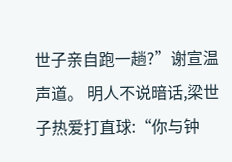世子亲自跑一趟?”谢宣温声道。 明人不说暗话,梁世子热爱打直球:“你与钟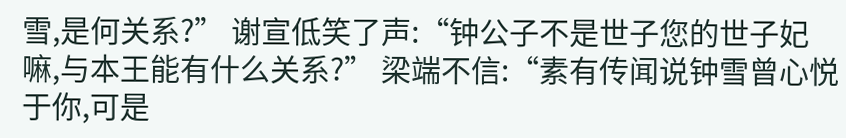雪,是何关系?” 谢宣低笑了声:“钟公子不是世子您的世子妃嘛,与本王能有什么关系?” 梁端不信:“素有传闻说钟雪曾心悦于你,可是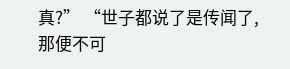真?” “世子都说了是传闻了,那便不可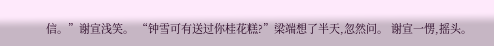信。”谢宣浅笑。 “钟雪可有送过你桂花糕?”梁端想了半天,忽然问。 谢宣一愣,摇头。